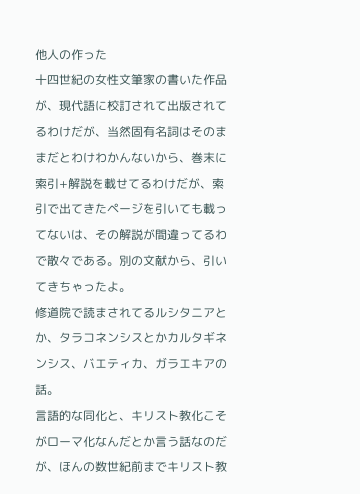他人の作った
十四世紀の女性文筆家の書いた作品が、現代語に校訂されて出版されてるわけだが、当然固有名詞はそのままだとわけわかんないから、巻末に索引+解説を載せてるわけだが、索引で出てきたページを引いても載ってないは、その解説が間違ってるわで散々である。別の文献から、引いてきちゃったよ。
修道院で読まされてるルシタニアとか、タラコネンシスとかカルタギネンシス、バエティカ、ガラエキアの話。
言語的な同化と、キリスト教化こそがローマ化なんだとか言う話なのだが、ほんの数世紀前までキリスト教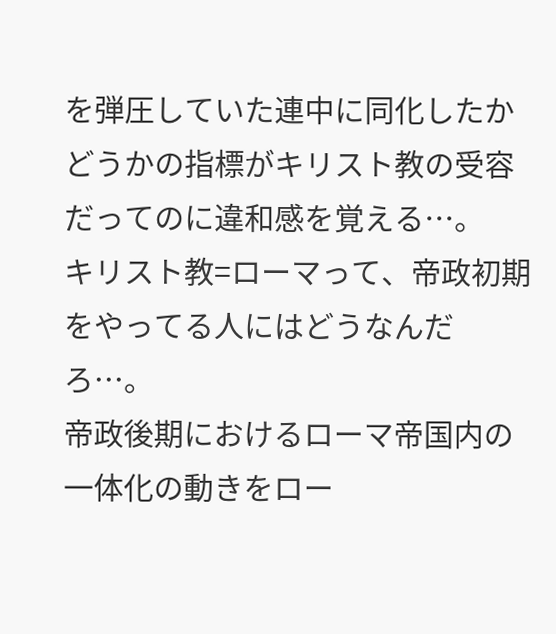を弾圧していた連中に同化したかどうかの指標がキリスト教の受容だってのに違和感を覚える…。
キリスト教=ローマって、帝政初期をやってる人にはどうなんだろ…。
帝政後期におけるローマ帝国内の一体化の動きをロー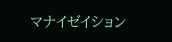マナイゼイション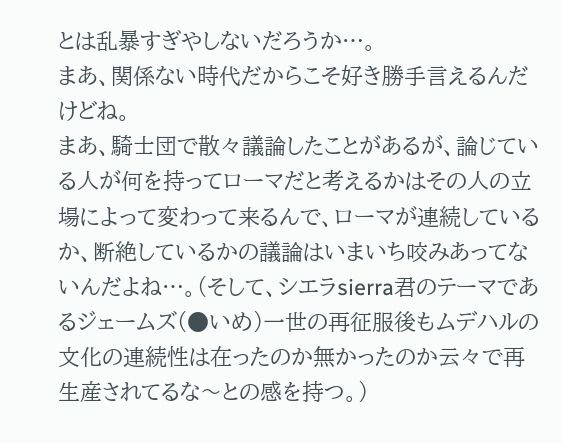とは乱暴すぎやしないだろうか…。
まあ、関係ない時代だからこそ好き勝手言えるんだけどね。
まあ、騎士団で散々議論したことがあるが、論じている人が何を持ってローマだと考えるかはその人の立場によって変わって来るんで、ローマが連続しているか、断絶しているかの議論はいまいち咬みあってないんだよね…。(そして、シエラsierra君のテーマであるジェームズ(●いめ)一世の再征服後もムデハルの文化の連続性は在ったのか無かったのか云々で再生産されてるな〜との感を持つ。)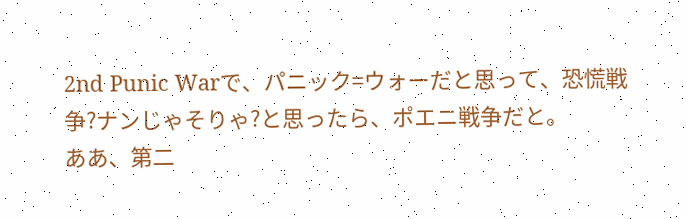2nd Punic Warで、パニック=ウォーだと思って、恐慌戦争?ナンじゃそりゃ?と思ったら、ポエニ戦争だと。
ああ、第二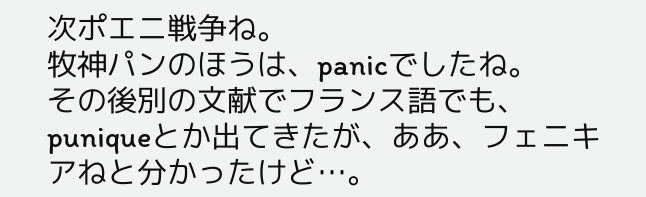次ポエニ戦争ね。
牧神パンのほうは、panicでしたね。
その後別の文献でフランス語でも、puniqueとか出てきたが、ああ、フェニキアねと分かったけど…。